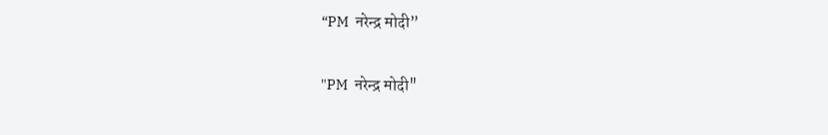“PM  नरेन्द्र मोदी”

"PM  नरेन्द्र मोदी"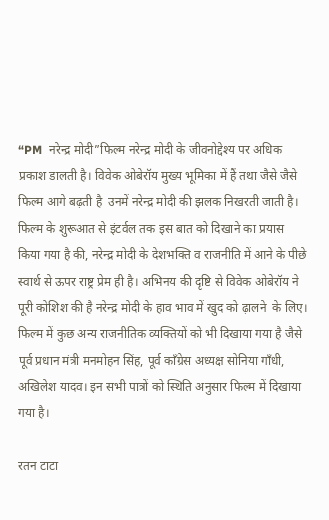“PM  नरेन्द्र मोदी”फिल्म नरेन्द्र मोदी के जीवनोद्देश्य पर अधिक प्रकाश डालती है। विवेक ओबेरॉय मुख्य भूमिका में हैं तथा जैसे जैसे फिल्म आगे बढ़ती है  उनमें नरेन्द्र मोदी की झलक निखरती जाती है। फिल्म के शुरूआत से इंटर्वल तक इस बात को दिखाने का प्रयास किया गया है की, नरेन्द्र मोदी के देशभक्ति व राजनीति में आने के पीछे स्वार्थ से ऊपर राष्ट्र प्रेम ही है। अभिनय की दृष्टि से विवेक ओबेरॉय ने पूरी कोशिश की है नरेन्द्र मोदी के हाव भाव में खुद को ढ़ालने  के लिए। फिल्म में कुछ अन्य राजनीतिक व्यक्तियों को भी दिखाया गया है जैसे पूर्व प्रधान मंत्री मनमोहन सिंह, पूर्व कॉंग्रेस अध्यक्ष सोनिया गाँधी, अखिलेश यादव। इन सभी पात्रों को स्थिति अनुसार फिल्म में दिखाया गया है।

रतन टाटा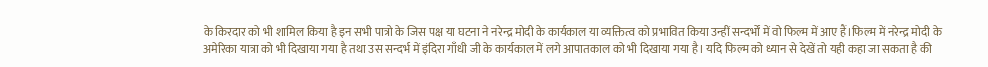के किरदार को भी शामिल किया है इन सभी पात्रो के जिस पक्ष या घटना ने नरेन्द्र मोदी के कार्यकाल या व्यक्तित्व को प्रभावित किया उन्हीं सन्दर्भों में वो फिल्म में आए हैं।फिल्म में नरेन्द्र मोदी के अमेरिका यात्रा को भी दिखाया गया है तथा उस सन्दर्भ में इंदिरा गाँधी जी के कार्यकाल में लगे आपातकाल को भी दिखाया गया है। यदि फिल्म को ध्यान से देखें तो यही कहा जा सकता है की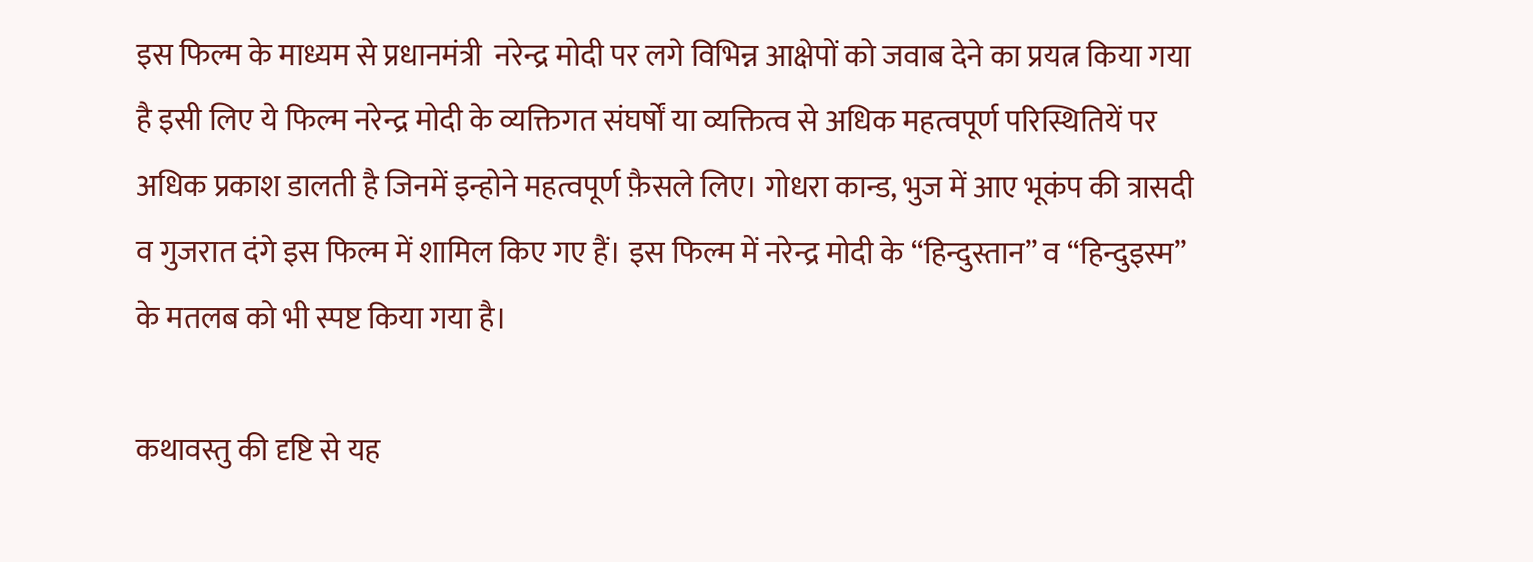इस फिल्म के माध्यम से प्रधानमंत्री  नरेन्द्र मोदी पर लगे विभिन्न आक्षेपों को जवाब देने का प्रयत्न किया गया है इसी लिए ये फिल्म नरेन्द्र मोदी के व्यक्तिगत संघर्षों या व्यक्तित्व से अधिक महत्वपूर्ण परिस्थितियें पर अधिक प्रकाश डालती है जिनमें इन्होने महत्वपूर्ण फ़ैसले लिए। गोधरा कान्ड, भुज में आए भूकंप की त्रासदी व गुजरात दंगे इस फिल्म में शामिल किए गए हैं। इस फिल्म में नरेन्द्र मोदी के “हिन्दुस्तान” व “हिन्दुइस्म” के मतलब को भी स्पष्ट किया गया है।

कथावस्तु की दृष्टि से यह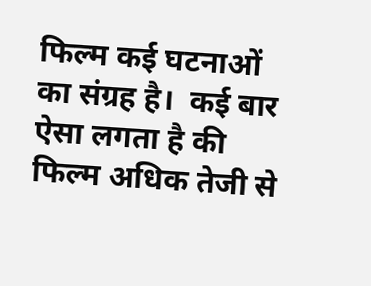फिल्म कई घटनाओं का संग्रह है।  कई बार ऐसा लगता है की फिल्म अधिक तेजी से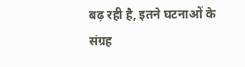बढ़ रही है, इतने घटनाओं के संग्रह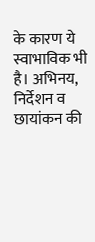के कारण ये स्वाभाविक भी है। अभिनय, निर्देशन व छायांकन की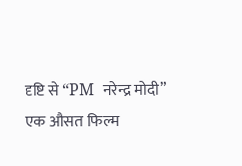दृष्टि से “PM  नरेन्द्र मोदी” एक औसत फिल्म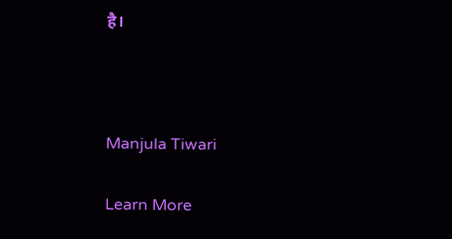है।



Manjula Tiwari

Learn More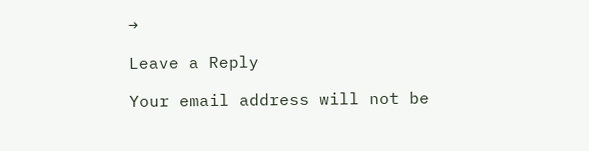→

Leave a Reply

Your email address will not be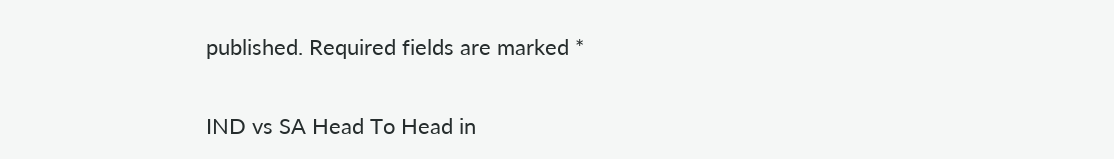published. Required fields are marked *

IND vs SA Head To Head in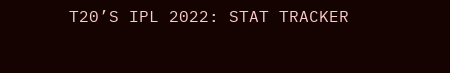T20’S IPL 2022: STAT TRACKER